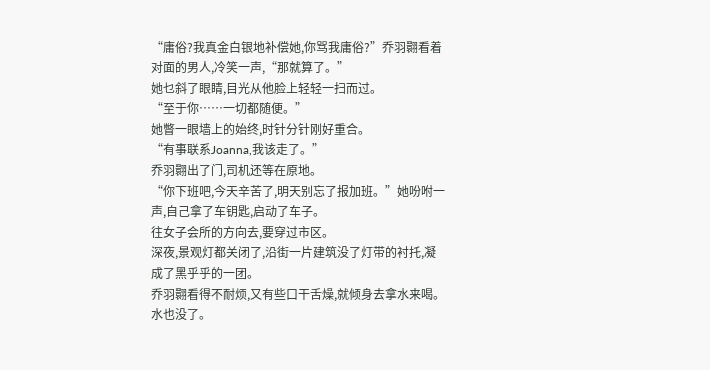“庸俗?我真金白银地补偿她,你骂我庸俗?”乔羽翾看着对面的男人,冷笑一声,“那就算了。”
她乜斜了眼睛,目光从他脸上轻轻一扫而过。
“至于你……一切都随便。”
她瞥一眼墙上的始终,时针分针刚好重合。
“有事联系Joanna,我该走了。”
乔羽翾出了门,司机还等在原地。
“你下班吧,今天辛苦了,明天别忘了报加班。”她吩咐一声,自己拿了车钥匙,启动了车子。
往女子会所的方向去,要穿过市区。
深夜,景观灯都关闭了,沿街一片建筑没了灯带的衬托,凝成了黑乎乎的一团。
乔羽翾看得不耐烦,又有些口干舌燥,就倾身去拿水来喝。
水也没了。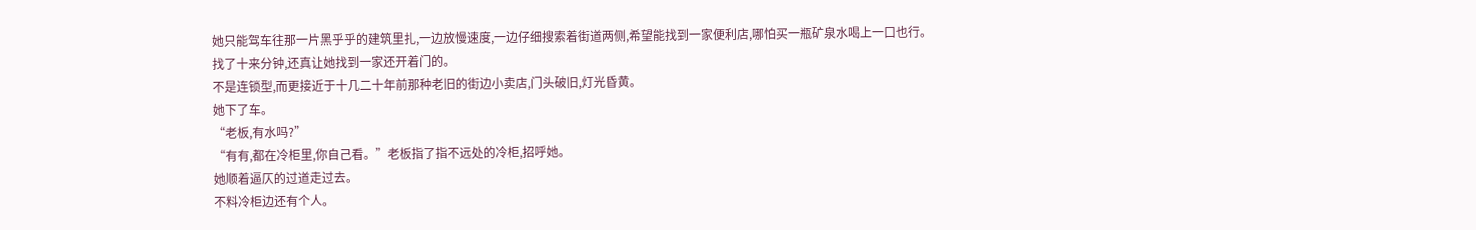她只能驾车往那一片黑乎乎的建筑里扎,一边放慢速度,一边仔细搜索着街道两侧,希望能找到一家便利店,哪怕买一瓶矿泉水喝上一口也行。
找了十来分钟,还真让她找到一家还开着门的。
不是连锁型,而更接近于十几二十年前那种老旧的街边小卖店,门头破旧,灯光昏黄。
她下了车。
“老板,有水吗?”
“有有,都在冷柜里,你自己看。”老板指了指不远处的冷柜,招呼她。
她顺着逼仄的过道走过去。
不料冷柜边还有个人。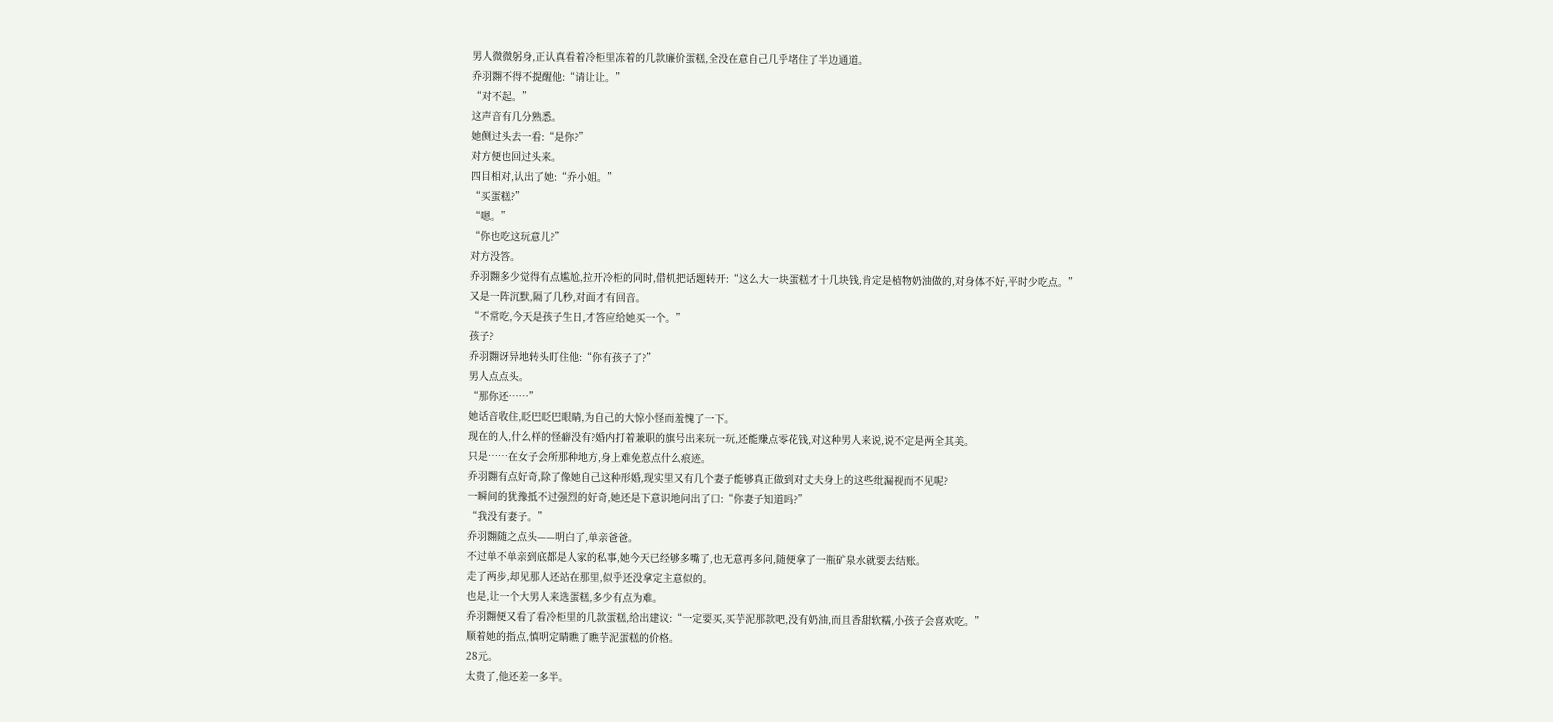男人微微躬身,正认真看着冷柜里冻着的几款廉价蛋糕,全没在意自己几乎堵住了半边通道。
乔羽翾不得不提醒他:“请让让。”
“对不起。”
这声音有几分熟悉。
她侧过头去一看:“是你?”
对方便也回过头来。
四目相对,认出了她:“乔小姐。”
“买蛋糕?”
“嗯。”
“你也吃这玩意儿?”
对方没答。
乔羽翾多少觉得有点尴尬,拉开冷柜的同时,借机把话题转开:“这么大一块蛋糕才十几块钱,肯定是植物奶油做的,对身体不好,平时少吃点。”
又是一阵沉默,隔了几秒,对面才有回音。
“不常吃,今天是孩子生日,才答应给她买一个。”
孩子?
乔羽翾讶异地转头盯住他:“你有孩子了?”
男人点点头。
“那你还……”
她话音收住,眨巴眨巴眼睛,为自己的大惊小怪而羞愧了一下。
现在的人,什么样的怪癖没有?婚内打着兼职的旗号出来玩一玩,还能赚点零花钱,对这种男人来说,说不定是两全其美。
只是……在女子会所那种地方,身上难免惹点什么痕迹。
乔羽翾有点好奇,除了像她自己这种形婚,现实里又有几个妻子能够真正做到对丈夫身上的这些纰漏视而不见呢?
一瞬间的犹豫抵不过强烈的好奇,她还是下意识地问出了口:“你妻子知道吗?”
“我没有妻子。”
乔羽翾随之点头——明白了,单亲爸爸。
不过单不单亲到底都是人家的私事,她今天已经够多嘴了,也无意再多问,随便拿了一瓶矿泉水就要去结账。
走了两步,却见那人还站在那里,似乎还没拿定主意似的。
也是,让一个大男人来选蛋糕,多少有点为难。
乔羽翾便又看了看冷柜里的几款蛋糕,给出建议:“一定要买,买芋泥那款吧,没有奶油,而且香甜软糯,小孩子会喜欢吃。”
顺着她的指点,慎明定睛瞧了瞧芋泥蛋糕的价格。
28元。
太贵了,他还差一多半。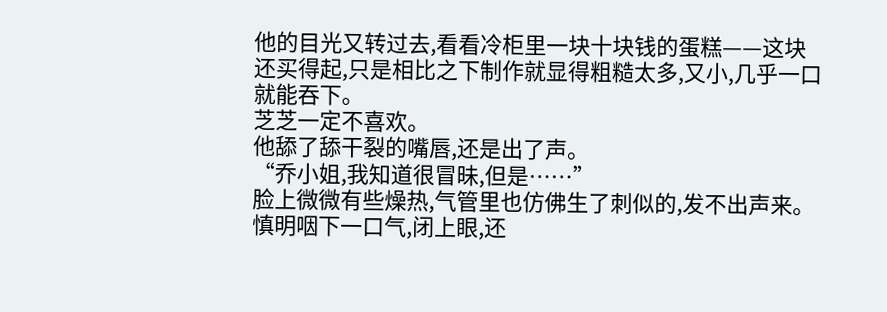他的目光又转过去,看看冷柜里一块十块钱的蛋糕——这块还买得起,只是相比之下制作就显得粗糙太多,又小,几乎一口就能吞下。
芝芝一定不喜欢。
他舔了舔干裂的嘴唇,还是出了声。
“乔小姐,我知道很冒昧,但是……”
脸上微微有些燥热,气管里也仿佛生了刺似的,发不出声来。慎明咽下一口气,闭上眼,还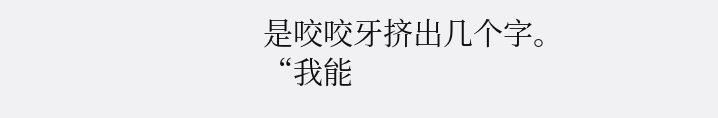是咬咬牙挤出几个字。
“我能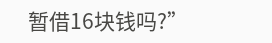暂借16块钱吗?”